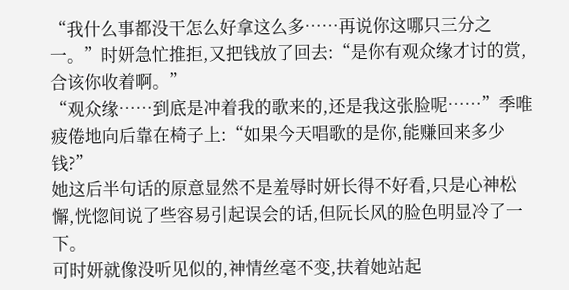“我什么事都没干怎么好拿这么多……再说你这哪只三分之一。”时妍急忙推拒,又把钱放了回去:“是你有观众缘才讨的赏,合该你收着啊。”
“观众缘……到底是冲着我的歌来的,还是我这张脸呢……”季唯疲倦地向后靠在椅子上:“如果今天唱歌的是你,能赚回来多少钱?”
她这后半句话的原意显然不是羞辱时妍长得不好看,只是心神松懈,恍惚间说了些容易引起误会的话,但阮长风的脸色明显冷了一下。
可时妍就像没听见似的,神情丝毫不变,扶着她站起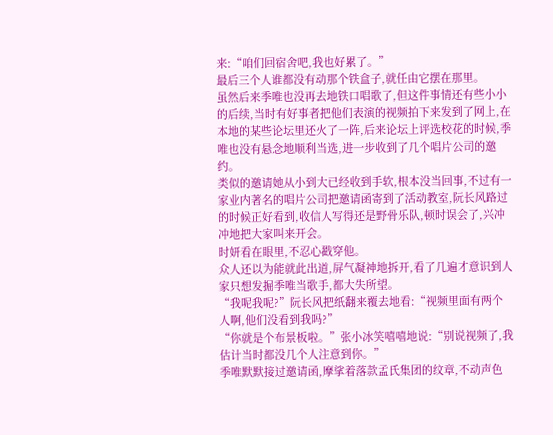来:“咱们回宿舍吧,我也好累了。”
最后三个人谁都没有动那个铁盒子,就任由它摆在那里。
虽然后来季唯也没再去地铁口唱歌了,但这件事情还有些小小的后续,当时有好事者把他们表演的视频拍下来发到了网上,在本地的某些论坛里还火了一阵,后来论坛上评选校花的时候,季唯也没有悬念地顺利当选,进一步收到了几个唱片公司的邀约。
类似的邀请她从小到大已经收到手软,根本没当回事,不过有一家业内著名的唱片公司把邀请函寄到了活动教室,阮长风路过的时候正好看到,收信人写得还是野骨乐队,顿时误会了,兴冲冲地把大家叫来开会。
时妍看在眼里,不忍心戳穿他。
众人还以为能就此出道,屏气凝神地拆开,看了几遍才意识到人家只想发掘季唯当歌手,都大失所望。
“我呢我呢?”阮长风把纸翻来覆去地看:“视频里面有两个人啊,他们没看到我吗?”
“你就是个布景板啦。”张小冰笑嘻嘻地说:“别说视频了,我估计当时都没几个人注意到你。”
季唯默默接过邀请函,摩挲着落款孟氏集团的纹章,不动声色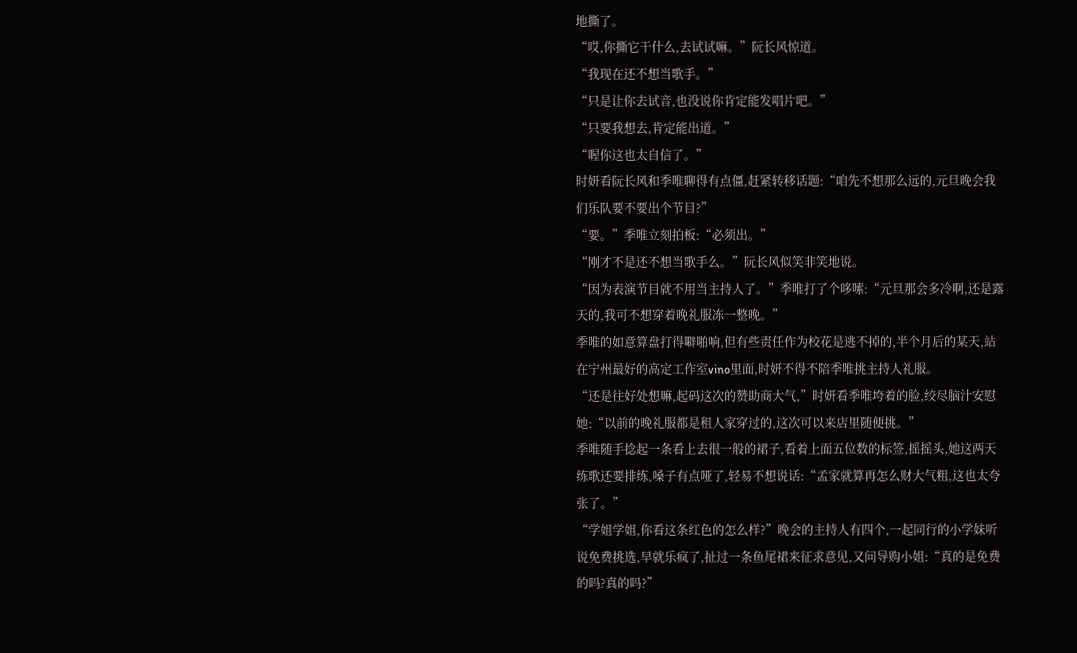地撕了。
“哎,你撕它干什么,去试试嘛。”阮长风惊道。
“我现在还不想当歌手。”
“只是让你去试音,也没说你肯定能发唱片吧。”
“只要我想去,肯定能出道。”
“喔你这也太自信了。”
时妍看阮长风和季唯聊得有点僵,赶紧转移话题:“咱先不想那么远的,元旦晚会我们乐队要不要出个节目?”
“要。”季唯立刻拍板:“必须出。”
“刚才不是还不想当歌手么。”阮长风似笑非笑地说。
“因为表演节目就不用当主持人了。”季唯打了个哆嗦:“元旦那会多冷啊,还是露天的,我可不想穿着晚礼服冻一整晚。”
季唯的如意算盘打得噼啪响,但有些责任作为校花是逃不掉的,半个月后的某天,站在宁州最好的高定工作室vino里面,时妍不得不陪季唯挑主持人礼服。
“还是往好处想嘛,起码这次的赞助商大气,”时妍看季唯垮着的脸,绞尽脑汁安慰她:“以前的晚礼服都是租人家穿过的,这次可以来店里随便挑。”
季唯随手捻起一条看上去很一般的裙子,看着上面五位数的标签,摇摇头,她这两天练歌还要排练,嗓子有点哑了,轻易不想说话:“孟家就算再怎么财大气粗,这也太夸张了。”
“学姐学姐,你看这条红色的怎么样?”晚会的主持人有四个,一起同行的小学妹听说免费挑选,早就乐疯了,扯过一条鱼尾裙来征求意见,又问导购小姐:“真的是免费的吗?真的吗?”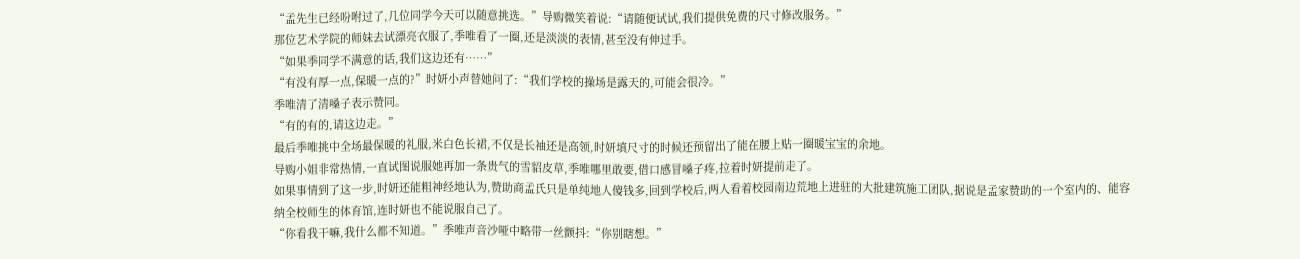“孟先生已经吩咐过了,几位同学今天可以随意挑选。”导购微笑着说:“请随便试试,我们提供免费的尺寸修改服务。”
那位艺术学院的师妹去试漂亮衣服了,季唯看了一圈,还是淡淡的表情,甚至没有伸过手。
“如果季同学不满意的话,我们这边还有……”
“有没有厚一点,保暖一点的?”时妍小声替她问了:“我们学校的操场是露天的,可能会很冷。”
季唯清了清嗓子表示赞同。
“有的有的,请这边走。”
最后季唯挑中全场最保暖的礼服,米白色长裙,不仅是长袖还是高领,时妍填尺寸的时候还预留出了能在腰上贴一圈暖宝宝的余地。
导购小姐非常热情,一直试图说服她再加一条贵气的雪貂皮草,季唯哪里敢要,借口感冒嗓子疼,拉着时妍提前走了。
如果事情到了这一步,时妍还能粗神经地认为,赞助商孟氏只是单纯地人傻钱多,回到学校后,两人看着校园南边荒地上进驻的大批建筑施工团队,据说是孟家赞助的一个室内的、能容纳全校师生的体育馆,连时妍也不能说服自己了。
“你看我干嘛,我什么都不知道。”季唯声音沙哑中略带一丝颤抖:“你别瞎想。”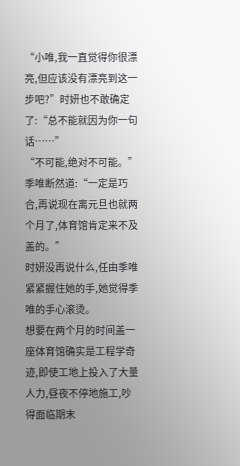“小唯,我一直觉得你很漂亮,但应该没有漂亮到这一步吧?”时妍也不敢确定了:“总不能就因为你一句话……”
“不可能,绝对不可能。”季唯断然道:“一定是巧合,再说现在离元旦也就两个月了,体育馆肯定来不及盖的。”
时妍没再说什么,任由季唯紧紧握住她的手,她觉得季唯的手心滚烫。
想要在两个月的时间盖一座体育馆确实是工程学奇迹,即使工地上投入了大量人力,昼夜不停地施工,吵得面临期末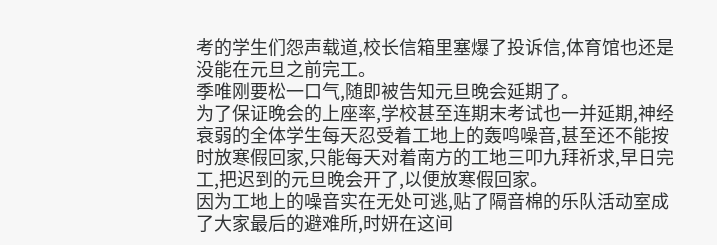考的学生们怨声载道,校长信箱里塞爆了投诉信,体育馆也还是没能在元旦之前完工。
季唯刚要松一口气,随即被告知元旦晚会延期了。
为了保证晚会的上座率,学校甚至连期末考试也一并延期,神经衰弱的全体学生每天忍受着工地上的轰鸣噪音,甚至还不能按时放寒假回家,只能每天对着南方的工地三叩九拜祈求,早日完工,把迟到的元旦晚会开了,以便放寒假回家。
因为工地上的噪音实在无处可逃,贴了隔音棉的乐队活动室成了大家最后的避难所,时妍在这间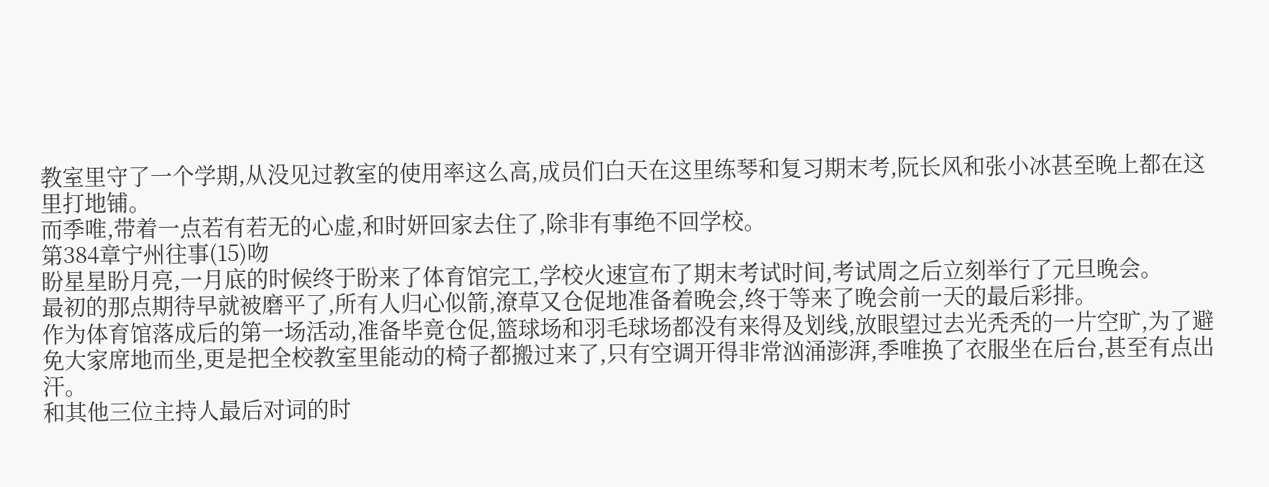教室里守了一个学期,从没见过教室的使用率这么高,成员们白天在这里练琴和复习期末考,阮长风和张小冰甚至晚上都在这里打地铺。
而季唯,带着一点若有若无的心虚,和时妍回家去住了,除非有事绝不回学校。
第384章宁州往事(15)吻
盼星星盼月亮,一月底的时候终于盼来了体育馆完工,学校火速宣布了期末考试时间,考试周之后立刻举行了元旦晚会。
最初的那点期待早就被磨平了,所有人归心似箭,潦草又仓促地准备着晚会,终于等来了晚会前一天的最后彩排。
作为体育馆落成后的第一场活动,准备毕竟仓促,篮球场和羽毛球场都没有来得及划线,放眼望过去光秃秃的一片空旷,为了避免大家席地而坐,更是把全校教室里能动的椅子都搬过来了,只有空调开得非常汹涌澎湃,季唯换了衣服坐在后台,甚至有点出汗。
和其他三位主持人最后对词的时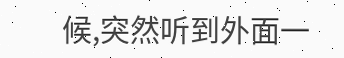候,突然听到外面一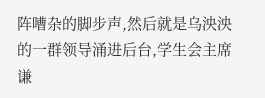阵嘈杂的脚步声,然后就是乌泱泱的一群领导涌进后台,学生会主席谦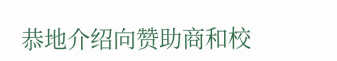恭地介绍向赞助商和校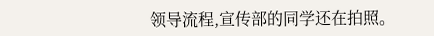领导流程,宣传部的同学还在拍照。